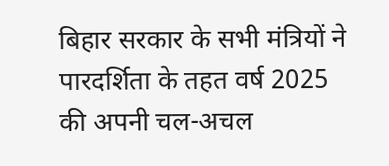बिहार सरकार के सभी मंत्रियों ने पारदर्शिता के तहत वर्ष 2025 की अपनी चल-अचल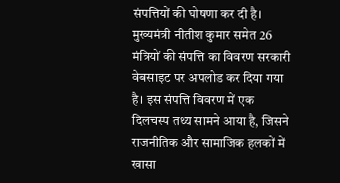संपत्तियों की घोषणा कर दी है। मुख्यमंत्री नीतीश कुमार समेत 26 मंत्रियों की संपत्ति का विवरण सरकारी वेबसाइट पर अपलोड कर दिया गया है। इस संपत्ति विवरण में एक दिलचस्प तथ्य सामने आया है, जिसने राजनीतिक और सामाजिक हलकों में खासा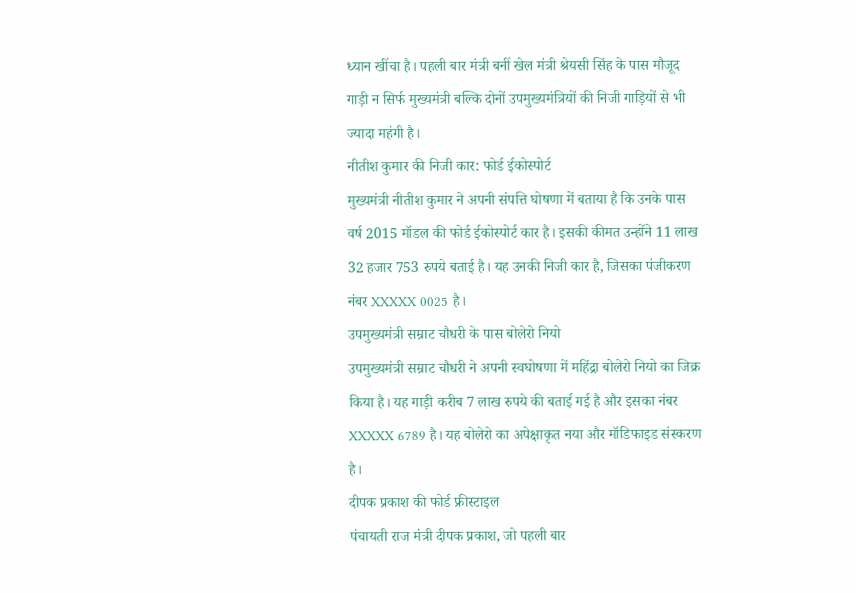ध्यान खींचा है। पहली बार मंत्री बनीं खेल मंत्री श्रेयसी सिंह के पास मौजूद गाड़ी न सिर्फ मुख्यमंत्री बल्कि दोनों उपमुख्यमंत्रियों की निजी गाड़ियों से भी ज्यादा महंगी है।
नीतीश कुमार की निजी कार: फोर्ड ईकोस्पोर्ट
मुख्यमंत्री नीतीश कुमार ने अपनी संपत्ति घोषणा में बताया है कि उनके पास वर्ष 2015 मॉडल की फोर्ड ईकोस्पोर्ट कार है। इसकी कीमत उन्होंने 11 लाख 32 हजार 753 रुपये बताई है। यह उनकी निजी कार है, जिसका पंजीकरण नंबर XXXXX 0025 है।
उपमुख्यमंत्री सम्राट चौधरी के पास बोलेरो नियो
उपमुख्यमंत्री सम्राट चौधरी ने अपनी स्वघोषणा में महिंद्रा बोलेरो नियो का जिक्र किया है। यह गाड़ी करीब 7 लाख रुपये की बताई गई है और इसका नंबर XXXXX 6789 है। यह बोलेरो का अपेक्षाकृत नया और मॉडिफाइड संस्करण है।
दीपक प्रकाश की फोर्ड फ्रीस्टाइल
पंचायती राज मंत्री दीपक प्रकाश, जो पहली बार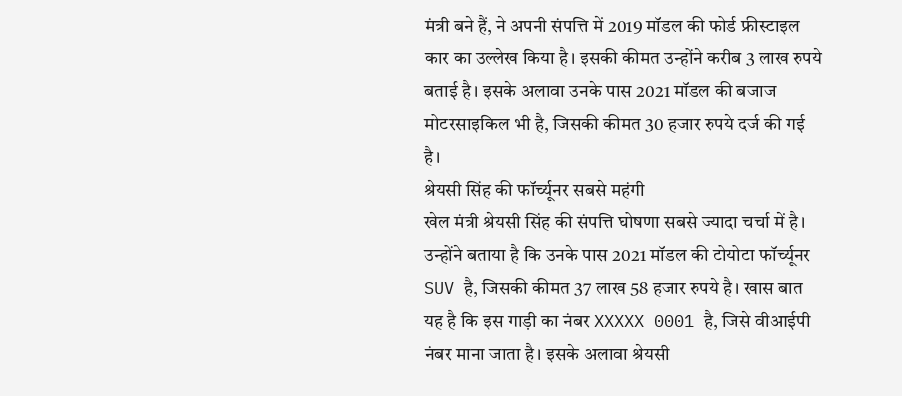मंत्री बने हैं, ने अपनी संपत्ति में 2019 मॉडल की फोर्ड फ्रीस्टाइल कार का उल्लेख किया है। इसकी कीमत उन्होंने करीब 3 लाख रुपये बताई है। इसके अलावा उनके पास 2021 मॉडल की बजाज मोटरसाइकिल भी है, जिसकी कीमत 30 हजार रुपये दर्ज की गई है।
श्रेयसी सिंह की फॉर्च्यूनर सबसे महंगी
खेल मंत्री श्रेयसी सिंह की संपत्ति घोषणा सबसे ज्यादा चर्चा में है। उन्होंने बताया है कि उनके पास 2021 मॉडल की टोयोटा फॉर्च्यूनर SUV है, जिसकी कीमत 37 लाख 58 हजार रुपये है। खास बात यह है कि इस गाड़ी का नंबर XXXXX 0001 है, जिसे वीआईपी नंबर माना जाता है। इसके अलावा श्रेयसी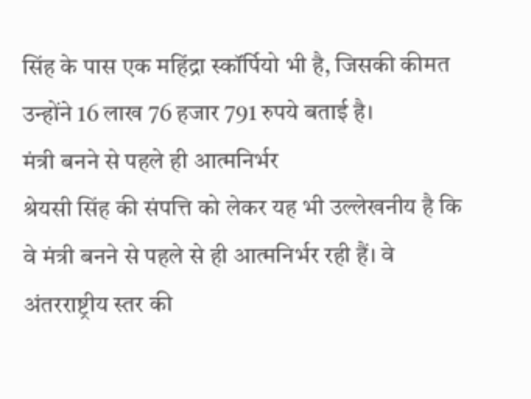सिंह के पास एक महिंद्रा स्कॉर्पियो भी है, जिसकी कीमत उन्होंने 16 लाख 76 हजार 791 रुपये बताई है।
मंत्री बनने से पहले ही आत्मनिर्भर
श्रेयसी सिंह की संपत्ति को लेकर यह भी उल्लेखनीय है कि वे मंत्री बनने से पहले से ही आत्मनिर्भर रही हैं। वे अंतरराष्ट्रीय स्तर की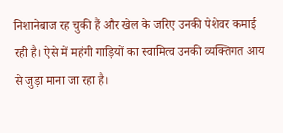निशानेबाज रह चुकी हैं और खेल के जरिए उनकी पेशेवर कमाई रही है। ऐसे में महंगी गाड़ियों का स्वामित्व उनकी व्यक्तिगत आय से जुड़ा माना जा रहा है।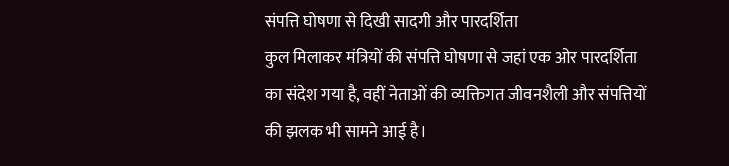संपत्ति घोषणा से दिखी सादगी और पारदर्शिता
कुल मिलाकर मंत्रियों की संपत्ति घोषणा से जहां एक ओर पारदर्शिता का संदेश गया है, वहीं नेताओं की व्यक्तिगत जीवनशैली और संपत्तियों की झलक भी सामने आई है।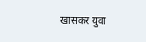खासकर युवा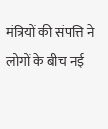मंत्रियों की संपत्ति ने लोगों के बीच नई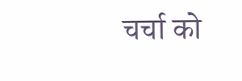चर्चा को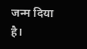जन्म दिया है।